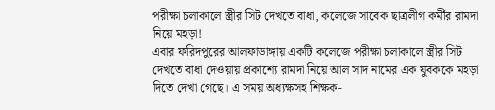পরীক্ষা চলাকালে স্ত্রীর সিট দেখতে বাধা, কলেজে সাবেক ছাত্রলীগ কর্মীর রামদা নিয়ে মহড়া!
এবার ফরিদপুরের আলফাডাঙ্গায় একটি কলেজে পরীক্ষা চলাকালে স্ত্রীর সিট দেখতে বাধা দেওয়ায় প্রকাশ্যে রামদা নিয়ে আল সাদ নামের এক যুবককে মহড়া দিতে দেখা গেছে। এ সময় অধ্যক্ষসহ শিক্ষক-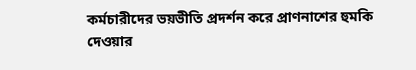কর্মচারীদের ভয়ভীতি প্রদর্শন করে প্রাণনাশের হুমকি দেওয়ার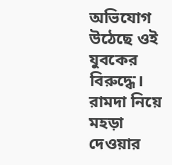অভিযোগ উঠেছে ওই যুবকের বিরুদ্ধে। রামদা নিয়ে মহড়া দেওয়ার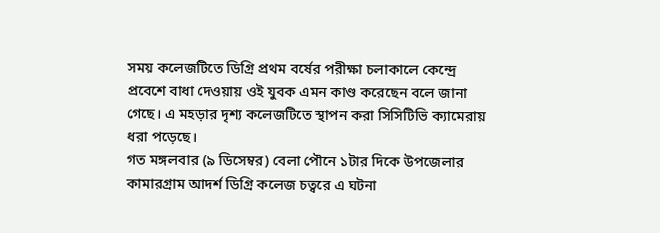সময় কলেজটিতে ডিগ্রি প্রথম বর্ষের পরীক্ষা চলাকালে কেন্দ্রে প্রবেশে বাধা দেওয়ায় ওই যুবক এমন কাণ্ড করেছেন বলে জানা গেছে। এ মহড়ার দৃশ্য কলেজটিতে স্থাপন করা সিসিটিভি ক্যামেরায় ধরা পড়েছে।
গত মঙ্গলবার (৯ ডিসেম্বর) বেলা পৌনে ১টার দিকে উপজেলার কামারগ্রাম আদর্শ ডিগ্রি কলেজ চত্বরে এ ঘটনা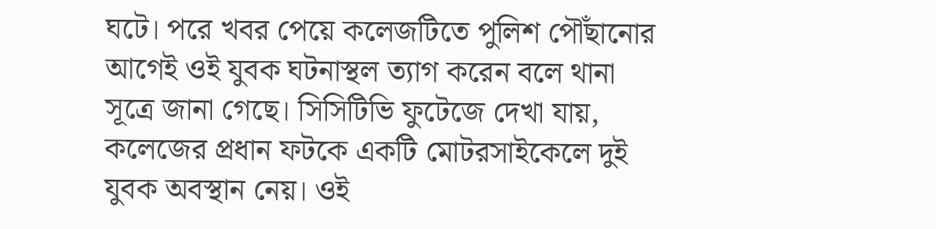ঘটে। পরে খবর পেয়ে কলেজটিতে পুলিশ পৌঁছানোর আগেই ওই যুবক ঘটনাস্থল ত্যাগ করেন বলে থানা সূত্রে জানা গেছে। সিসিটিভি ফুটেজে দেখা যায়, কলেজের প্রধান ফটকে একটি মোটরসাইকেলে দুই যুবক অবস্থান নেয়। ওই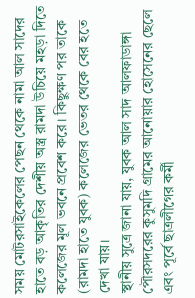সময় মোটরসাইকেলের পেছন থেকে নামা আল সাদের হাতে বড় আকৃতির দেশীয় অস্ত্র রামদা উচিয়ে মহড়া দিতে কলেজের মূল ভবনে প্রবেশ করে। কিছুক্ষণ পর তাকে (রামদা হাতে যুবক) কলেজের ভেতর থেকে বের হতে দেখা যায়।
স্থানীয় সুত্রে জানা যায়, যুবক আল সাদ আলফাডাঙ্গা পৌরসদরের কুসুমদি গ্রামের আনোয়ার হোসেনের ছেলে এবং পূর্বে ছাত্রলীগের কর্মী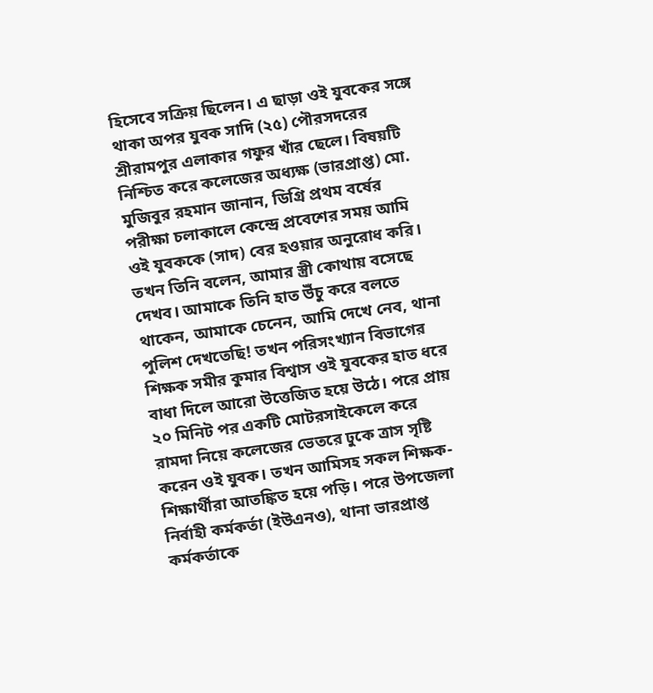হিসেবে সক্রিয় ছিলেন। এ ছাড়া ওই যুবকের সঙ্গে থাকা অপর যুবক সাদি (২৫) পৌরসদরের শ্রীরামপুর এলাকার গফুর খাঁর ছেলে। বিষয়টি নিশ্চিত করে কলেজের অধ্যক্ষ (ভারপ্রাপ্ত) মো. মুজিবুর রহমান জানান, ডিগ্রি প্রথম বর্ষের পরীক্ষা চলাকালে কেন্দ্রে প্রবেশের সময় আমি ওই যুবককে (সাদ) বের হওয়ার অনুরোধ করি।
তখন তিনি বলেন, আমার স্ত্রী কোথায় বসেছে দেখব। আমাকে তিনি হাত উঁচু করে বলতে থাকেন, আমাকে চেনেন, আমি দেখে নেব, থানা পুলিশ দেখতেছি! তখন পরিসংখ্যান বিভাগের শিক্ষক সমীর কুমার বিশ্বাস ওই যুবকের হাত ধরে বাধা দিলে আরো উত্তেজিত হয়ে উঠে। পরে প্রায় ২০ মিনিট পর একটি মোটরসাইকেলে করে রামদা নিয়ে কলেজের ভেতরে ঢুকে ত্রাস সৃষ্টি করেন ওই যুবক। তখন আমিসহ সকল শিক্ষক-শিক্ষার্থীরা আতঙ্কিত হয়ে পড়ি। পরে উপজেলা নির্বাহী কর্মকর্তা (ইউএনও), থানা ভারপ্রাপ্ত কর্মকর্তাকে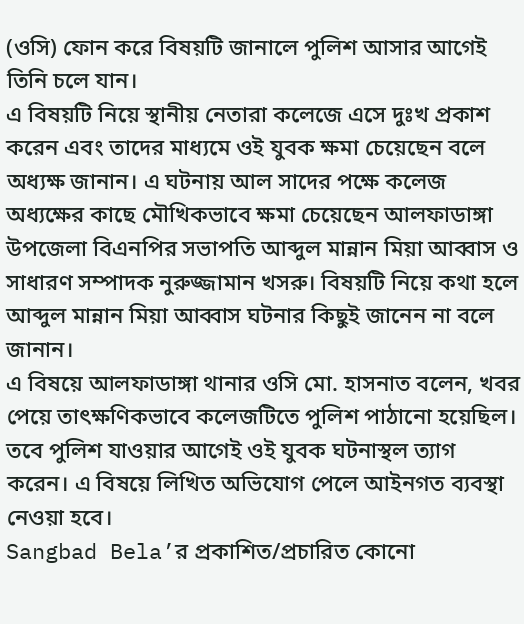(ওসি) ফোন করে বিষয়টি জানালে পুলিশ আসার আগেই তিনি চলে যান।
এ বিষয়টি নিয়ে স্থানীয় নেতারা কলেজে এসে দুঃখ প্রকাশ করেন এবং তাদের মাধ্যমে ওই যুবক ক্ষমা চেয়েছেন বলে অধ্যক্ষ জানান। এ ঘটনায় আল সাদের পক্ষে কলেজ অধ্যক্ষের কাছে মৌখিকভাবে ক্ষমা চেয়েছেন আলফাডাঙ্গা উপজেলা বিএনপির সভাপতি আব্দুল মান্নান মিয়া আব্বাস ও সাধারণ সম্পাদক নুরুজ্জামান খসরু। বিষয়টি নিয়ে কথা হলে আব্দুল মান্নান মিয়া আব্বাস ঘটনার কিছুই জানেন না বলে জানান।
এ বিষয়ে আলফাডাঙ্গা থানার ওসি মো. হাসনাত বলেন, খবর পেয়ে তাৎক্ষণিকভাবে কলেজটিতে পুলিশ পাঠানো হয়েছিল। তবে পুলিশ যাওয়ার আগেই ওই যুবক ঘটনাস্থল ত্যাগ করেন। এ বিষয়ে লিখিত অভিযোগ পেলে আইনগত ব্যবস্থা নেওয়া হবে।
Sangbad Bela’র প্রকাশিত/প্রচারিত কোনো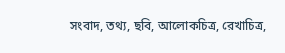সংবাদ, তথ্য, ছবি, আলোকচিত্র, রেখাচিত্র,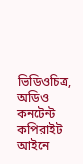ভিডিওচিত্র, অডিও কনটেন্ট কপিরাইট আইনে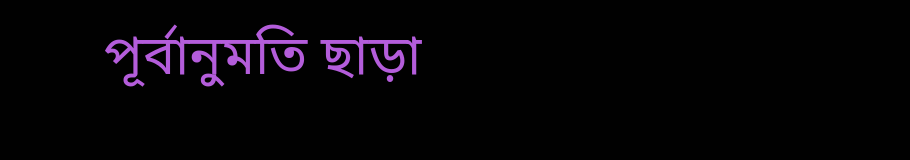পূর্বানুমতি ছাড়া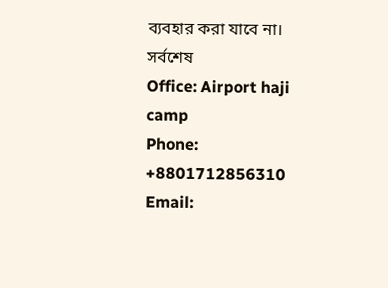ব্যবহার করা যাবে না।
সর্বশেষ
Office: Airport haji camp
Phone: +8801712856310 Email: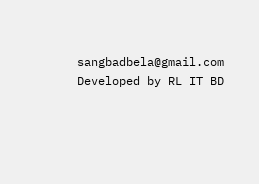sangbadbela@gmail.com
Developed by RL IT BD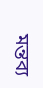মন্তব্য